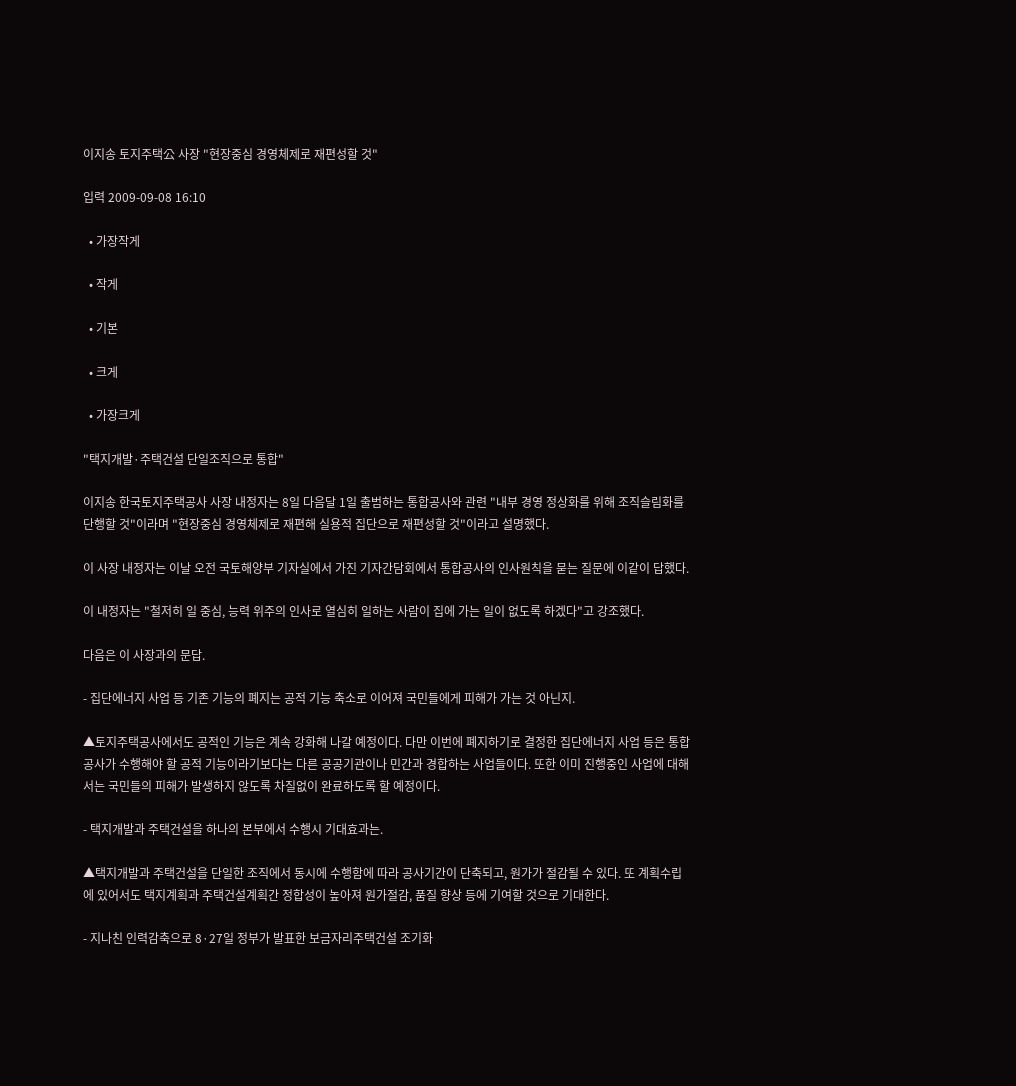이지송 토지주택公 사장 "현장중심 경영체제로 재편성할 것"

입력 2009-09-08 16:10

  • 가장작게

  • 작게

  • 기본

  • 크게

  • 가장크게

"택지개발·주택건설 단일조직으로 통합"

이지송 한국토지주택공사 사장 내정자는 8일 다음달 1일 출범하는 통합공사와 관련 "내부 경영 정상화를 위해 조직슬림화를 단행할 것"이라며 "현장중심 경영체제로 재편해 실용적 집단으로 재편성할 것"이라고 설명했다.

이 사장 내정자는 이날 오전 국토해양부 기자실에서 가진 기자간담회에서 통합공사의 인사원칙을 묻는 질문에 이같이 답했다.

이 내정자는 "철저히 일 중심, 능력 위주의 인사로 열심히 일하는 사람이 집에 가는 일이 없도록 하겠다"고 강조했다.

다음은 이 사장과의 문답.

- 집단에너지 사업 등 기존 기능의 폐지는 공적 기능 축소로 이어져 국민들에게 피해가 가는 것 아닌지.

▲토지주택공사에서도 공적인 기능은 계속 강화해 나갈 예정이다. 다만 이번에 폐지하기로 결정한 집단에너지 사업 등은 통합공사가 수행해야 할 공적 기능이라기보다는 다른 공공기관이나 민간과 경합하는 사업들이다. 또한 이미 진행중인 사업에 대해서는 국민들의 피해가 발생하지 않도록 차질없이 완료하도록 할 예정이다.

- 택지개발과 주택건설을 하나의 본부에서 수행시 기대효과는.

▲택지개발과 주택건설을 단일한 조직에서 동시에 수행함에 따라 공사기간이 단축되고, 원가가 절감될 수 있다. 또 계획수립에 있어서도 택지계획과 주택건설계획간 정합성이 높아져 원가절감, 품질 향상 등에 기여할 것으로 기대한다.

- 지나친 인력감축으로 8·27일 정부가 발표한 보금자리주택건설 조기화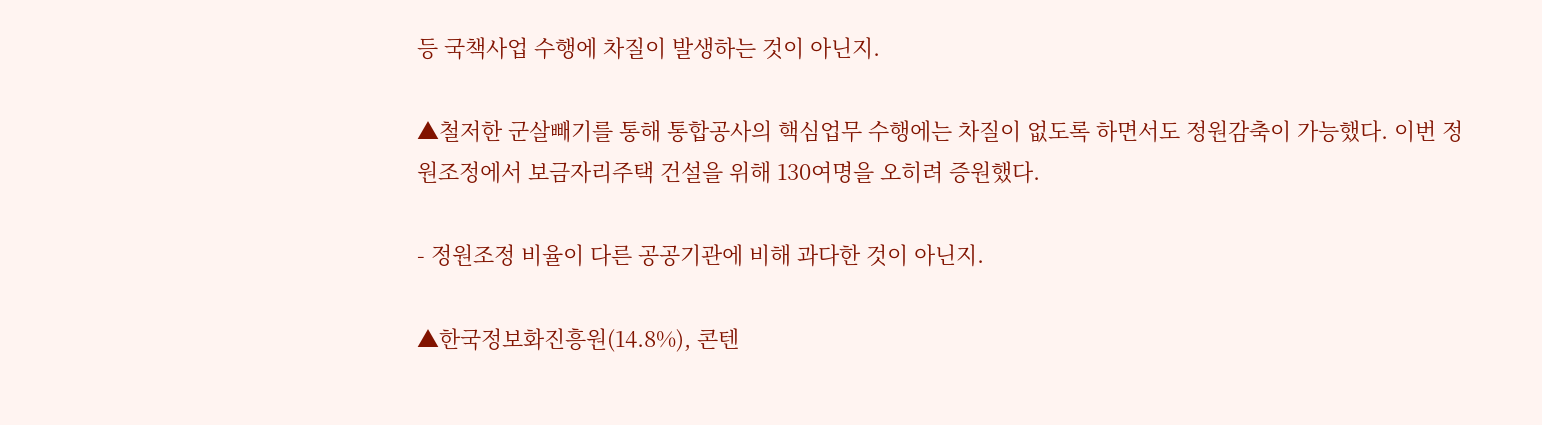등 국책사업 수행에 차질이 발생하는 것이 아닌지.

▲철저한 군살빼기를 통해 통합공사의 핵심업무 수행에는 차질이 없도록 하면서도 정원감축이 가능했다. 이번 정원조정에서 보금자리주택 건설을 위해 130여명을 오히려 증원했다.

- 정원조정 비율이 다른 공공기관에 비해 과다한 것이 아닌지.

▲한국정보화진흥원(14.8%), 콘텐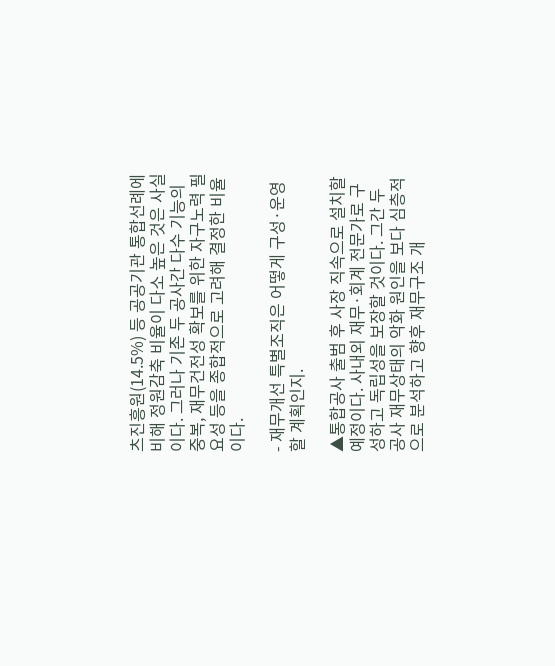츠진흥원(14.5%) 등 공공기관 통합선례에 비해 정원감축 비율이 다소 높은 것은 사실이다. 그러나 기존 두 공사간 다수 기능의 중복, 재무건전성 확보를 위한 자구노력 필요성 등을 종합적으로 고려해 결정한 비율이다.

- 재무개선 특별조직은 어떻게 구성·운영할 계획인지.

▲통합공사 출범 후 사장 직속으로 설치할 예정이다. 사내외 재무·회계 전문가로 구성하고 독립성을 보장할 것이다. 그간 두 공사 재무상태의 악화 원인을 보다 심층적으로 분석하고 향후 재무구조 개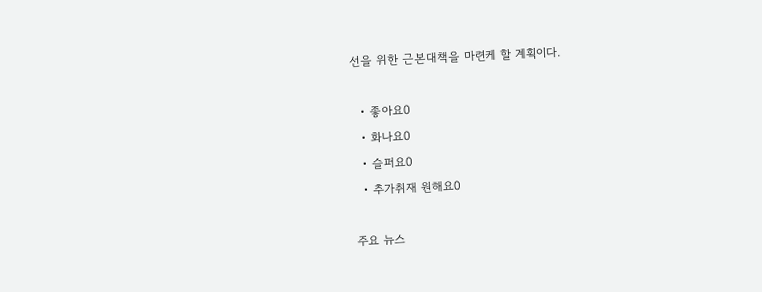선을 위한 근본대책을 마련케 할 계획이다.

  • 좋아요0
  • 화나요0
  • 슬퍼요0
  • 추가취재 원해요0

주요 뉴스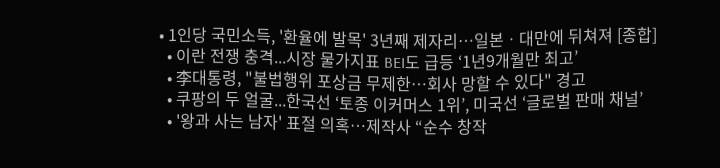• 1인당 국민소득, '환율에 발목' 3년째 제자리⋯일본ㆍ대만에 뒤쳐져 [종합]
  • 이란 전쟁 충격...시장 물가지표 BEI도 급등 ‘1년9개월만 최고’
  • 李대통령, "불법행위 포상금 무제한…회사 망할 수 있다" 경고
  • 쿠팡의 두 얼굴...한국선 ‘토종 이커머스 1위’, 미국선 ‘글로벌 판매 채널’
  • '왕과 사는 남자' 표절 의혹…제작사 “순수 창작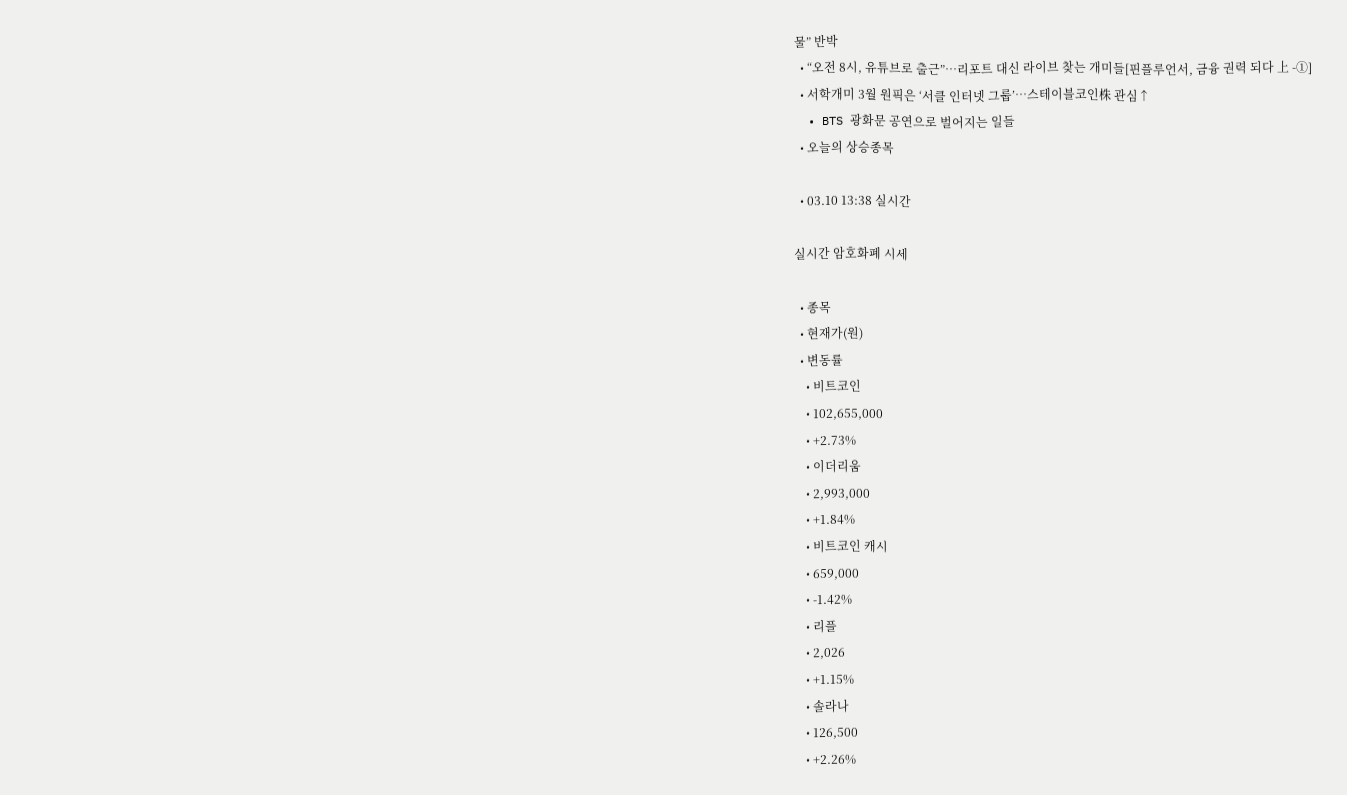물” 반박
  • “오전 8시, 유튜브로 출근”…리포트 대신 라이브 찾는 개미들[핀플루언서, 금융 권력 되다 上 -①]
  • 서학개미 3월 원픽은 ‘서클 인터넷 그룹’⋯스테이블코인株 관심↑
  • BTS 광화문 공연으로 벌어지는 일들
  • 오늘의 상승종목

  • 03.10 13:38 실시간

실시간 암호화폐 시세

  • 종목
  • 현재가(원)
  • 변동률
    • 비트코인
    • 102,655,000
    • +2.73%
    • 이더리움
    • 2,993,000
    • +1.84%
    • 비트코인 캐시
    • 659,000
    • -1.42%
    • 리플
    • 2,026
    • +1.15%
    • 솔라나
    • 126,500
    • +2.26%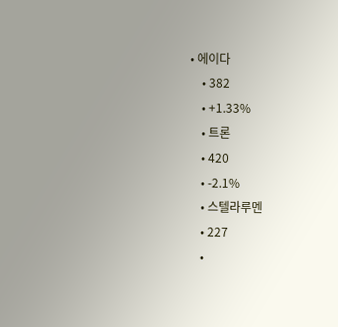• 에이다
    • 382
    • +1.33%
    • 트론
    • 420
    • -2.1%
    • 스텔라루멘
    • 227
    •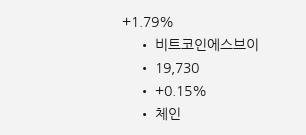+1.79%
    • 비트코인에스브이
    • 19,730
    • +0.15%
    • 체인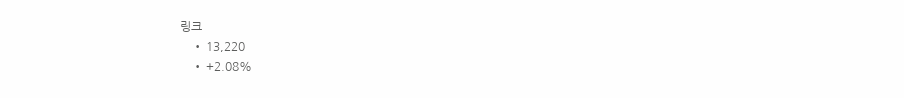링크
    • 13,220
    • +2.08%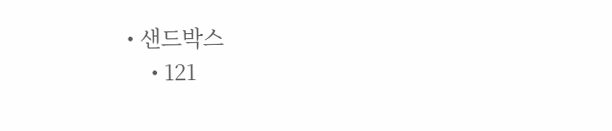• 샌드박스
    • 121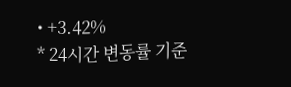• +3.42%
* 24시간 변동률 기준